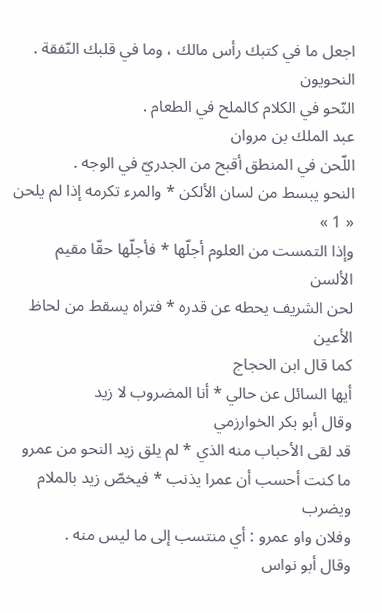اجعل ما في كتبك رأس مالك ، وما في قلبك النّفقة .
النحويون
النّحو في الكلام كالملح في الطعام .
عبد الملك بن مروان
اللّحن في المنطق أقبح من الجدريّ في الوجه .
النحو يبسط من لسان الألكن * والمرء تكرمه إذا لم يلحن « 1 »
وإذا التمست من العلوم أجلّها * فأجلّها حقّا مقيم الألسن
لحن الشريف يحطه عن قدره * فتراه يسقط من لحاظ الأعين
كما قال ابن الحجاج
أيها السائل عن حالي * أنا المضروب لا زيد
وقال أبو بكر الخوارزمي
قد لقى الأحباب منه الذي * لم يلق زيد النحو من عمرو
ما كنت أحسب أن عمرا يذنب * فيخصّ زيد بالملام ويضرب
وفلان واو عمرو : أي منتسب إلى ما ليس منه .
وقال أبو نواس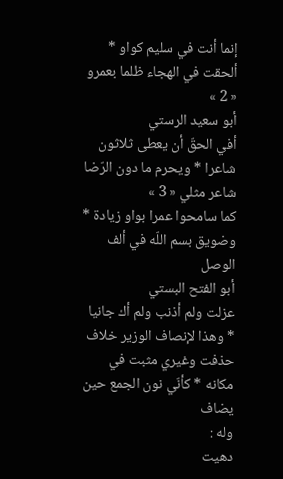إنما أنت في سليم كواو * ألحقت في الهجاء ظلما بعمرو « 2 »
أبو سعيد الرستي
أفي الحقّ أن يعطى ثلاثون شاعرا * ويحرم ما دون الرّضا شاعر مثلي « 3 »
كما سامحوا عمرا بواو زيادة * وضويق بسم اللّه في ألف الوصل
أبو الفتح البستي
عزلت ولم أذنب ولم أك جانيا * وهذا لإنصاف الوزير خلاف
حذفت وغيري مثبت في مكانه * كأنّي نون الجمع حين يضاف
وله :
دهيت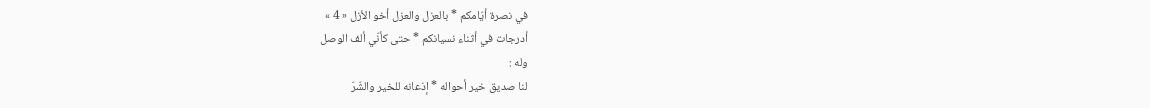في نصرة أيّامكم * بالعزل والعزل أخو الأزل « 4 »
أدرجات في أثناء نسيانكم * حتى كأنّي ألف الوصل
وله :
لنا صديق خير أحواله * إذعانه للخير والشّرّ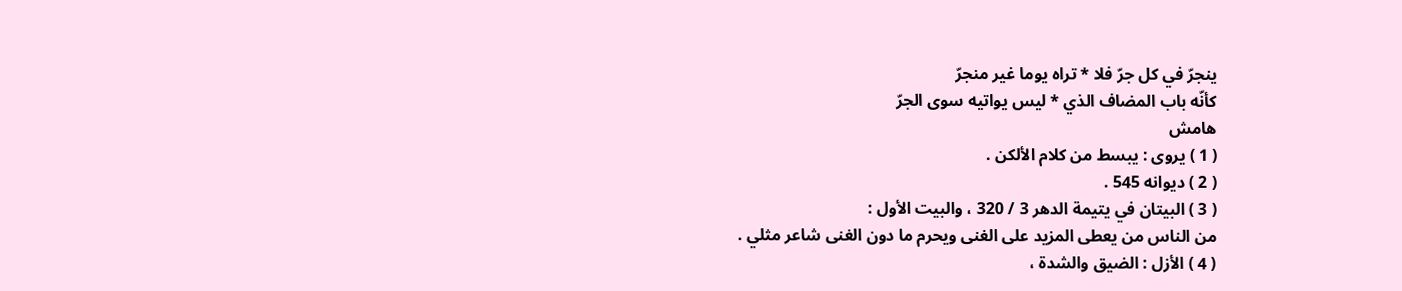ينجرّ في كل جرّ فلا * تراه يوما غير منجرّ
كأنّه باب المضاف الذي * ليس يواتيه سوى الجرّ
هامش
( 1 ) يروى : يبسط من كلام الألكن .
( 2 ) ديوانه 545 .
( 3 ) البيتان في يتيمة الدهر 3 / 320 ، والبيت الأول :
من الناس من يعطى المزيد على الغنى ويحرم ما دون الغنى شاعر مثلي .
( 4 ) الأزل : الضيق والشدة ،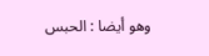وهو أيضا : الحبس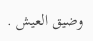وضيق العيش .